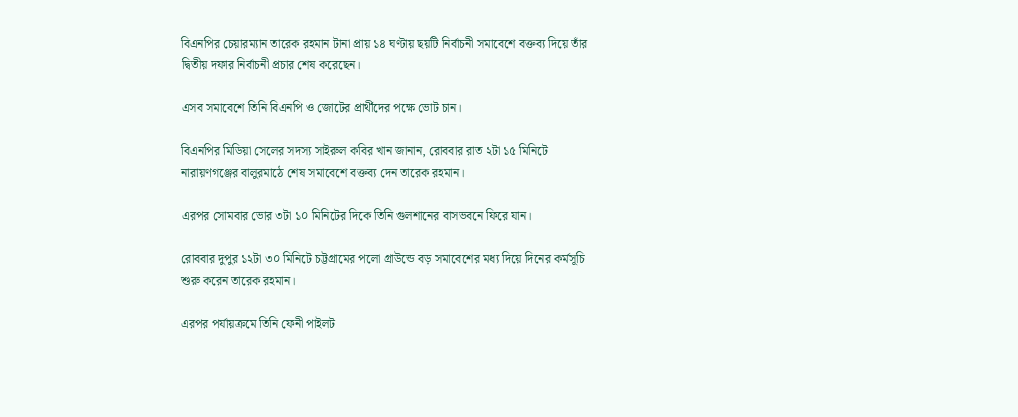বিএনপির চেয়ারম্যান তারেক রহমান টানা প্রায় ১৪ ঘণ্টায় ছয়টি নির্বাচনী সমাবেশে বক্তব্য দিয়ে তাঁর দ্বিতীয় দফার নির্বাচনী প্রচার শেষ করেছেন।

এসব সমাবেশে তিনি বিএনপি ও জোটের প্রার্থীদের পক্ষে ভোট চান।

বিএনপির মিডিয়া সেলের সদস্য সাইরুল কবির খান জানান, রোববার রাত ২টা ১৫ মিনিটে নারায়ণগঞ্জের বালুরমাঠে শেষ সমাবেশে বক্তব্য দেন তারেক রহমান।

এরপর সোমবার ভোর ৩টা ১০ মিনিটের দিকে তিনি গুলশানের বাসভবনে ফিরে যান।

রোববার দুপুর ১২টা ৩০ মিনিটে চট্টগ্রামের পলো গ্রাউন্ডে বড় সমাবেশের মধ্য দিয়ে দিনের কর্মসূচি শুরু করেন তারেক রহমান।

এরপর পর্যায়ক্রমে তিনি ফেনী পাইলট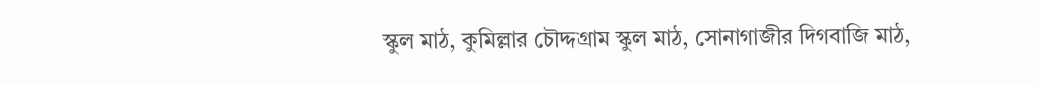স্কুল মাঠ, কুমিল্লার চৌদ্দগ্রাম স্কুল মাঠ, সোনাগাজীর দিগবাজি মাঠ,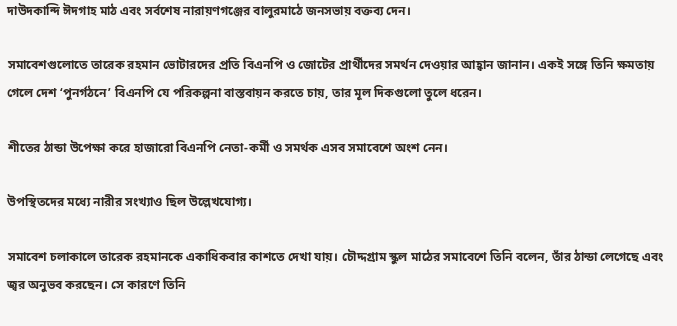দাউদকান্দি ঈদগাহ মাঠ এবং সর্বশেষ নারায়ণগঞ্জের বালুরমাঠে জনসভায় বক্তব্য দেন।

সমাবেশগুলোতে তারেক রহমান ভোটারদের প্রতি বিএনপি ও জোটের প্রার্থীদের সমর্থন দেওয়ার আহ্বান জানান। একই সঙ্গে তিনি ক্ষমতায় গেলে দেশ ‘পুনর্গঠনে’ বিএনপি যে পরিকল্পনা বাস্তবায়ন করতে চায়, তার মূল দিকগুলো তুলে ধরেন।

শীতের ঠান্ডা উপেক্ষা করে হাজারো বিএনপি নেতা-কর্মী ও সমর্থক এসব সমাবেশে অংশ নেন।

উপস্থিতদের মধ্যে নারীর সংখ্যাও ছিল উল্লেখযোগ্য।

সমাবেশ চলাকালে তারেক রহমানকে একাধিকবার কাশতে দেখা যায়। চৌদ্দগ্রাম স্কুল মাঠের সমাবেশে তিনি বলেন, তাঁর ঠান্ডা লেগেছে এবং জ্বর অনুভব করছেন। সে কারণে তিনি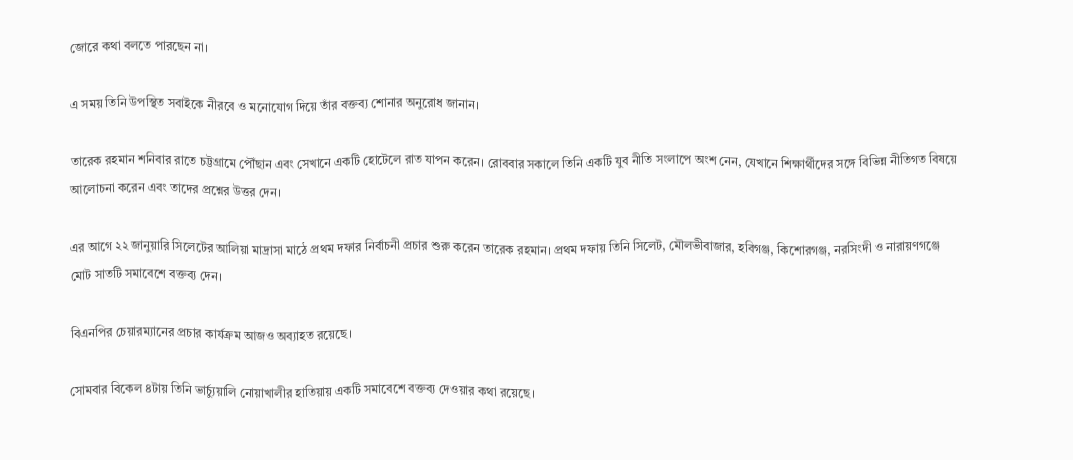জোরে কথা বলতে পারছেন না।

এ সময় তিনি উপস্থিত সবাইকে নীরবে ও মনোযোগ দিয়ে তাঁর বক্তব্য শোনার অনুরোধ জানান।

তারেক রহমান শনিবার রাতে চট্টগ্রামে পৌঁছান এবং সেখানে একটি হোটেলে রাত যাপন করেন। রোববার সকালে তিনি একটি যুব নীতি সংলাপে অংশ নেন, যেখানে শিক্ষার্থীদের সঙ্গে বিভিন্ন নীতিগত বিষয়ে আলোচনা করেন এবং তাদের প্রশ্নের উত্তর দেন।

এর আগে ২২ জানুয়ারি সিলেটের আলিয়া মাদ্রাসা মাঠে প্রথম দফার নির্বাচনী প্রচার শুরু করেন তারেক রহমান। প্রথম দফায় তিনি সিলেট, মৌলভীবাজার, হবিগঞ্জ, কিশোরগঞ্জ, নরসিংদী ও নারায়ণগঞ্জে মোট সাতটি সমাবেশে বক্তব্য দেন।

বিএনপির চেয়ারম্যানের প্রচার কার্যক্রম আজও অব্যাহত রয়েছে।

সোমবার বিকেল ৪টায় তিনি ভার্চ্যুয়ালি নোয়াখালীর হাতিয়ায় একটি সমাবেশে বক্তব্য দেওয়ার কথা রয়েছে।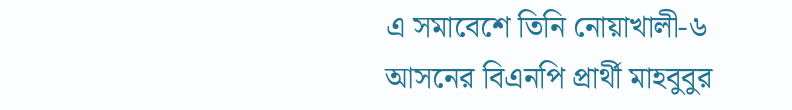এ সমাবেশে তিনি নোয়াখালী-৬ আসনের বিএনপি প্রার্থী মাহবুবুর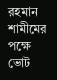রহমান শামীমের পক্ষে ভোট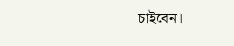চাইবেন।